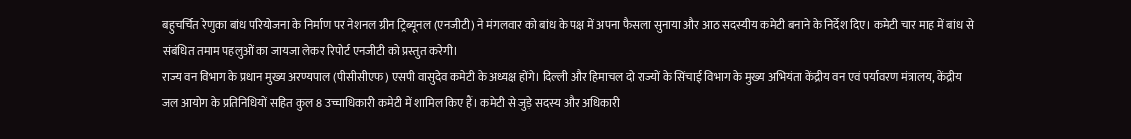बहुचर्चित रेणुका बांध परियोजना के निर्माण पर नेशनल ग्रीन ट्रिब्यूनल (एनजीटी) ने मंगलवार को बांध के पक्ष में अपना फैसला सुनाया और आठ सदस्यीय कमेटी बनाने के निर्देश दिए। कमेटी चार माह में बांध से संबंधित तमाम पहलुओं का जायजा लेकर रिपोर्ट एनजीटी को प्रस्तुत करेगी।
राज्य वन विभाग के प्रधान मुख्य अरण्यपाल (पीसीसीएफ) एसपी वासुदेव कमेटी के अध्यक्ष होंगे। दिल्ली और हिमाचल दो राज्यों के सिंचाई विभाग के मुख्य अभियंता केंद्रीय वन एवं पर्यावरण मंत्रालय, केंद्रीय जल आयोग के प्रतिनिधियों सहित कुल 8 उच्चाधिकारी कमेटी में शामिल किए हैं। कमेटी से जुड़े सदस्य और अधिकारी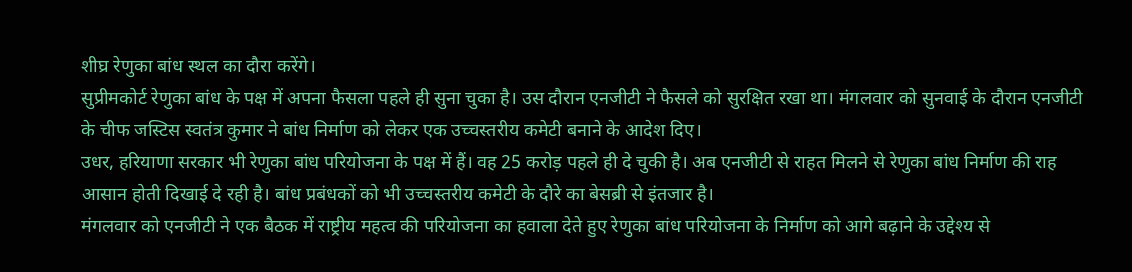शीघ्र रेणुका बांध स्थल का दौरा करेंगे।
सुप्रीमकोर्ट रेणुका बांध के पक्ष में अपना फैसला पहले ही सुना चुका है। उस दौरान एनजीटी ने फैसले को सुरक्षित रखा था। मंगलवार को सुनवाई के दौरान एनजीटी के चीफ जस्टिस स्वतंत्र कुमार ने बांध निर्माण को लेकर एक उच्चस्तरीय कमेटी बनाने के आदेश दिए।
उधर, हरियाणा सरकार भी रेणुका बांध परियोजना के पक्ष में हैं। वह 25 करोड़ पहले ही दे चुकी है। अब एनजीटी से राहत मिलने से रेणुका बांध निर्माण की राह आसान होती दिखाई दे रही है। बांध प्रबंधकों को भी उच्चस्तरीय कमेटी के दौरे का बेसब्री से इंतजार है।
मंगलवार को एनजीटी ने एक बैठक में राष्ट्रीय महत्व की परियोजना का हवाला देते हुए रेणुका बांध परियोजना के निर्माण को आगे बढ़ाने के उद्देश्य से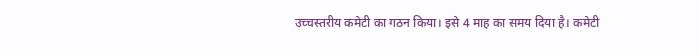उच्चस्तरीय कमेटी का गठन किया। इसे 4 माह का समय दिया है। कमेटी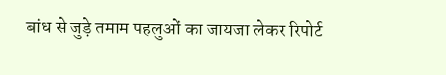बांध से जुड़े तमाम पहलुओं का जायजा लेकर रिपोर्ट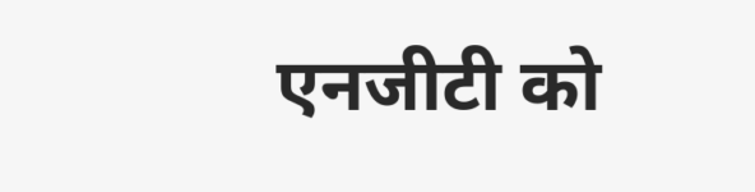एनजीटी को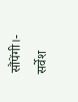सौंपेंगी।- सर्वेश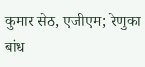कुमार सेठ, एजीएम; रेणुका बांध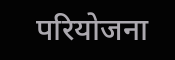परियोजना